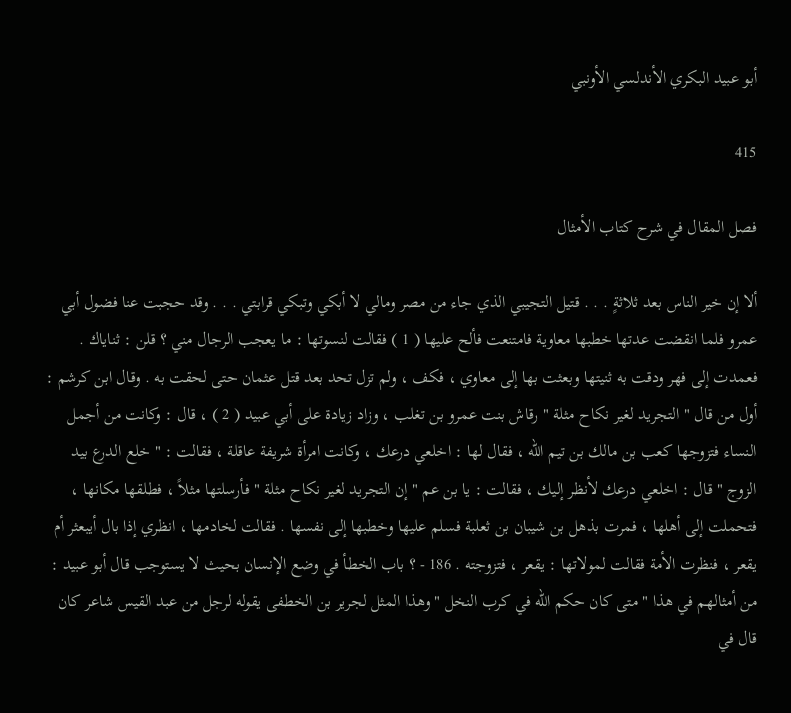أبو عبيد البكري الأندلسي الأونبي

415

فصل المقال في شرح كتاب الأمثال

ألا إن خير الناس بعد ثلاثةٍ . . . قتيل التجيبي الذي جاء من مصر ومالي لا أبكي وتبكي قرابتي . . . وقد حجبت عنا فضول أبي عمرو فلما انقضت عدتها خطبها معاوية فامتنعت فألح عليها ( 1 ) فقالت لنسوتها : ما يعجب الرجال مني ؟ قلن : ثناياك . فعمدت إلى فهر ودقت به ثنيتها وبعثت بها إلى معاوي ، فكف ، ولم تزل تحد بعد قتل عثمان حتى لحقت به . وقال ابن كرشم : أول من قال " التجريد لغير نكاح مثلة " رقاش بنت عمرو بن تغلب ، وزاد زيادة على أبي عبيد ( 2 ) ، قال : وكانت من أجمل النساء فتزوجها كعب بن مالك بن تيم الله ، فقال لها : اخلعي درعك ، وكانت امرأة شريفة عاقلة ، فقالت : " خلع الدرع بيد الزوج " قال : اخلعي درعك لأنظر إليك ، فقالت : يا بن عم " إن التجريد لغير نكاح مثلة " فأرسلتها مثلاً ، فطلقها مكانها ، فتحملت إلى أهلها ، فمرت بذهل بن شيبان بن ثعلبة فسلم عليها وخطبها إلى نفسها . فقالت لخادمها ، انظري إذا بال أيبعثر أم يقعر ، فنظرت الأمة فقالت لمولاتها : يقعر ، فتزوجته . 186 - ؟ باب الخطأ في وضع الإنسان بحيث لا يستوجب قال أبو عبيد : من أمثالهم في هذا " متى كان حكم الله في كرب النخل " وهذا المثل لجرير بن الخطفى يقوله لرجل من عبد القيس شاعر كان قال في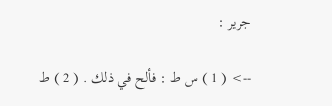جرير :

--> ( 1 ) س ط : فألح في ذلك . ( 2 ) ط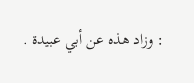: وزاد هذه عن أبي عبيدة .